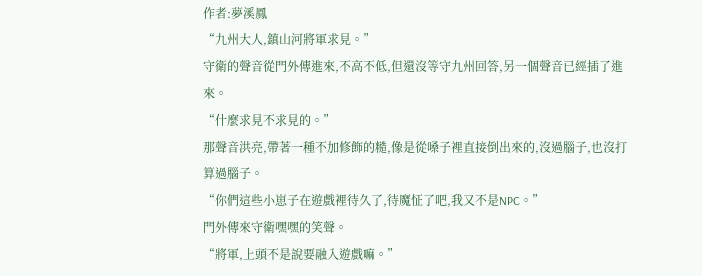作者:夢溪鳳
“九州大人,鎮山河將軍求見。”
守衛的聲音從門外傳進來,不高不低,但還沒等守九州回答,另一個聲音已經插了進來。
“什麼求見不求見的。”
那聲音洪亮,帶著一種不加修飾的糙,像是從嗓子裡直接倒出來的,沒過腦子,也沒打算過腦子。
“你們這些小崽子在遊戲裡待久了,待魔怔了吧,我又不是NPC。”
門外傳來守衛嘿嘿的笑聲。
“將軍,上頭不是說要融入遊戲嘛。”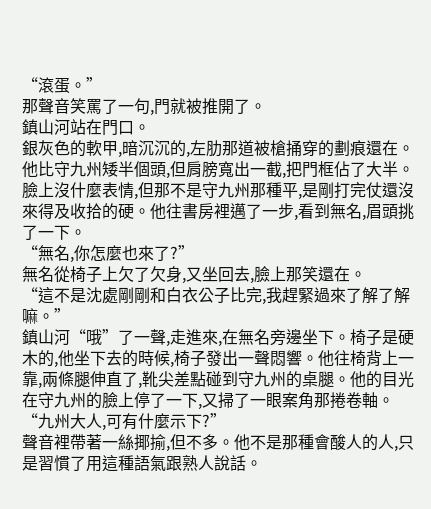“滾蛋。”
那聲音笑罵了一句,門就被推開了。
鎮山河站在門口。
銀灰色的軟甲,暗沉沉的,左肋那道被槍捅穿的劃痕還在。他比守九州矮半個頭,但肩膀寬出一截,把門框佔了大半。臉上沒什麼表情,但那不是守九州那種平,是剛打完仗還沒來得及收拾的硬。他往書房裡邁了一步,看到無名,眉頭挑了一下。
“無名,你怎麼也來了?”
無名從椅子上欠了欠身,又坐回去,臉上那笑還在。
“這不是沈處剛剛和白衣公子比完,我趕緊過來了解了解嘛。”
鎮山河“哦”了一聲,走進來,在無名旁邊坐下。椅子是硬木的,他坐下去的時候,椅子發出一聲悶響。他往椅背上一靠,兩條腿伸直了,靴尖差點碰到守九州的桌腿。他的目光在守九州的臉上停了一下,又掃了一眼案角那捲卷軸。
“九州大人,可有什麼示下?”
聲音裡帶著一絲揶揄,但不多。他不是那種會酸人的人,只是習慣了用這種語氣跟熟人說話。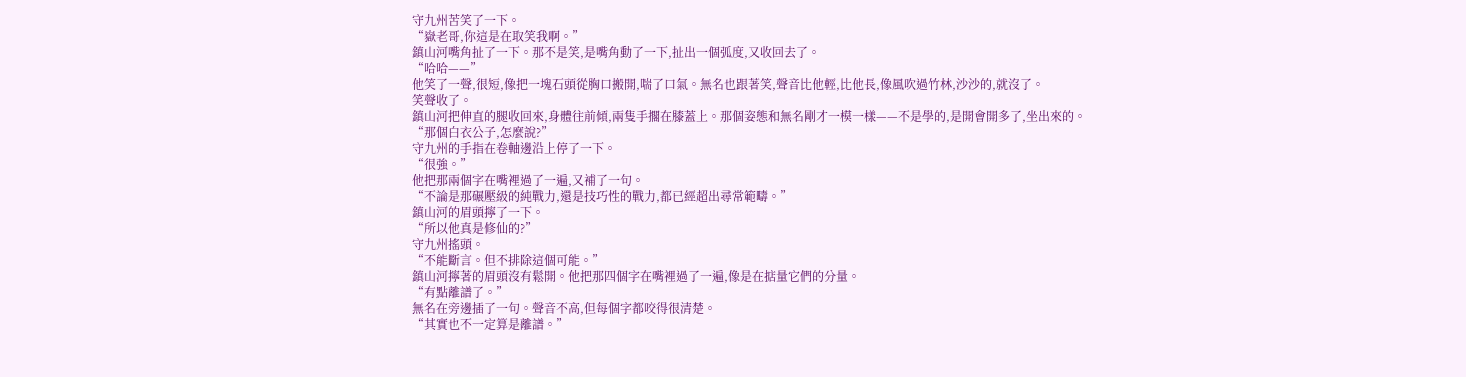守九州苦笑了一下。
“嶽老哥,你這是在取笑我啊。”
鎮山河嘴角扯了一下。那不是笑,是嘴角動了一下,扯出一個弧度,又收回去了。
“哈哈——”
他笑了一聲,很短,像把一塊石頭從胸口搬開,喘了口氣。無名也跟著笑,聲音比他輕,比他長,像風吹過竹林,沙沙的,就沒了。
笑聲收了。
鎮山河把伸直的腿收回來,身體往前傾,兩隻手擱在膝蓋上。那個姿態和無名剛才一模一樣——不是學的,是開會開多了,坐出來的。
“那個白衣公子,怎麼說?”
守九州的手指在卷軸邊沿上停了一下。
“很強。”
他把那兩個字在嘴裡過了一遍,又補了一句。
“不論是那碾壓級的純戰力,還是技巧性的戰力,都已經超出尋常範疇。”
鎮山河的眉頭擰了一下。
“所以他真是修仙的?”
守九州搖頭。
“不能斷言。但不排除這個可能。”
鎮山河擰著的眉頭沒有鬆開。他把那四個字在嘴裡過了一遍,像是在掂量它們的分量。
“有點離譜了。”
無名在旁邊插了一句。聲音不高,但每個字都咬得很清楚。
“其實也不一定算是離譜。”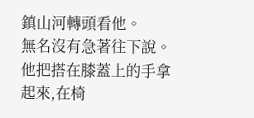鎮山河轉頭看他。
無名沒有急著往下說。他把搭在膝蓋上的手拿起來,在椅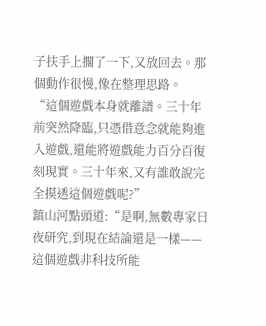子扶手上擱了一下,又放回去。那個動作很慢,像在整理思路。
“這個遊戲本身就離譜。三十年前突然降臨,只憑借意念就能夠進入遊戲,還能將遊戲能力百分百復刻現實。三十年來,又有誰敢說完全摸透這個遊戲呢?”
鎮山河點頭道:“是啊,無數專家日夜研究,到現在結論還是一樣——這個遊戲非科技所能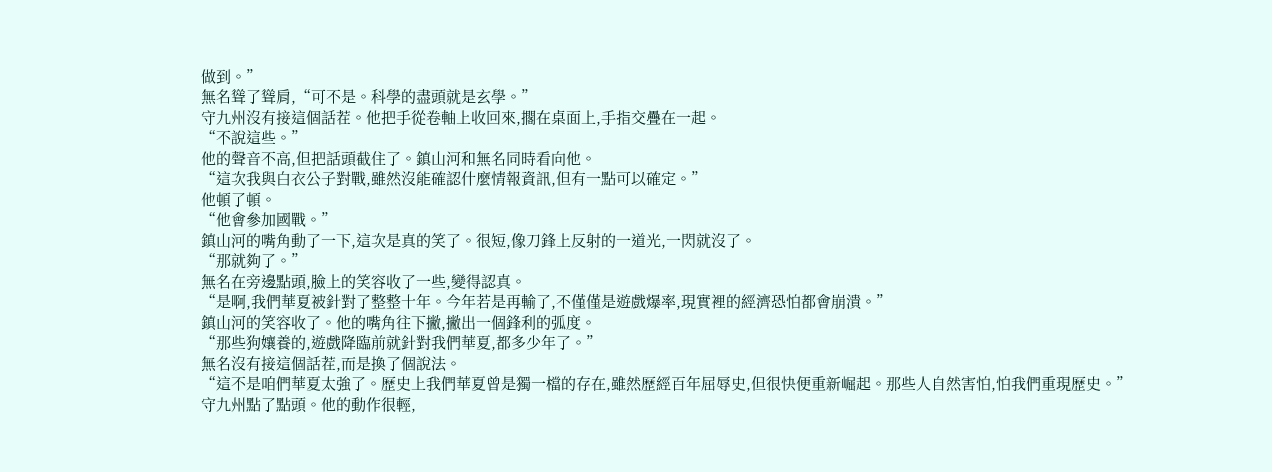做到。”
無名聳了聳肩,“可不是。科學的盡頭就是玄學。”
守九州沒有接這個話茬。他把手從卷軸上收回來,擱在桌面上,手指交疊在一起。
“不說這些。”
他的聲音不高,但把話頭截住了。鎮山河和無名同時看向他。
“這次我與白衣公子對戰,雖然沒能確認什麼情報資訊,但有一點可以確定。”
他頓了頓。
“他會參加國戰。”
鎮山河的嘴角動了一下,這次是真的笑了。很短,像刀鋒上反射的一道光,一閃就沒了。
“那就夠了。”
無名在旁邊點頭,臉上的笑容收了一些,變得認真。
“是啊,我們華夏被針對了整整十年。今年若是再輸了,不僅僅是遊戲爆率,現實裡的經濟恐怕都會崩潰。”
鎮山河的笑容收了。他的嘴角往下撇,撇出一個鋒利的弧度。
“那些狗孃養的,遊戲降臨前就針對我們華夏,都多少年了。”
無名沒有接這個話茬,而是換了個說法。
“這不是咱們華夏太強了。歷史上我們華夏曾是獨一檔的存在,雖然歷經百年屈辱史,但很快便重新崛起。那些人自然害怕,怕我們重現歷史。”
守九州點了點頭。他的動作很輕,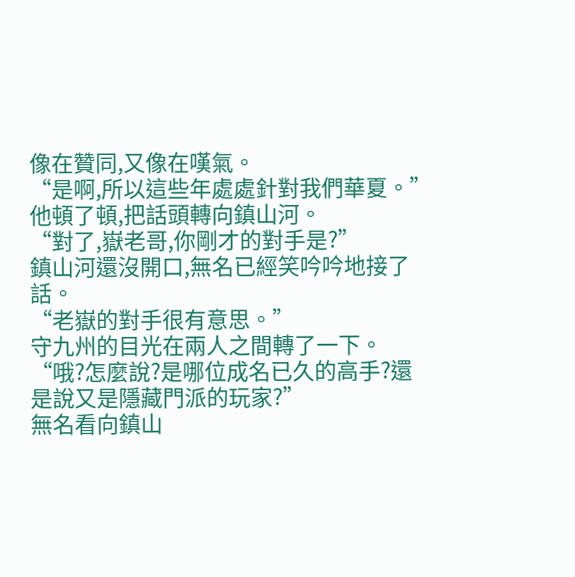像在贊同,又像在嘆氣。
“是啊,所以這些年處處針對我們華夏。”
他頓了頓,把話頭轉向鎮山河。
“對了,嶽老哥,你剛才的對手是?”
鎮山河還沒開口,無名已經笑吟吟地接了話。
“老嶽的對手很有意思。”
守九州的目光在兩人之間轉了一下。
“哦?怎麼說?是哪位成名已久的高手?還是說又是隱藏門派的玩家?”
無名看向鎮山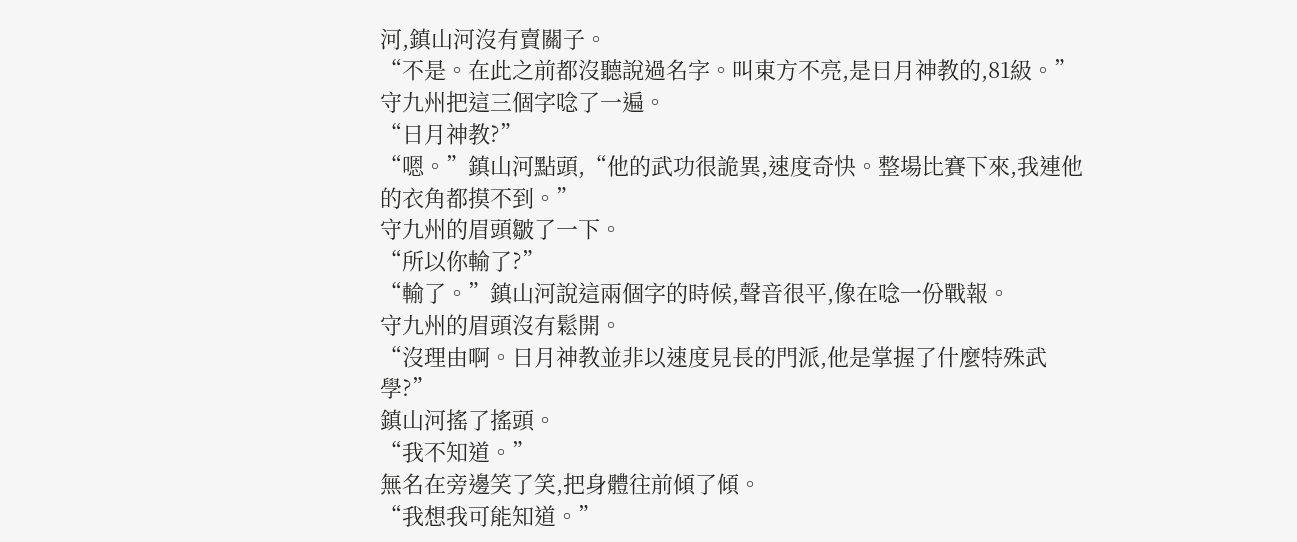河,鎮山河沒有賣關子。
“不是。在此之前都沒聽說過名字。叫東方不亮,是日月神教的,81級。”
守九州把這三個字唸了一遍。
“日月神教?”
“嗯。”鎮山河點頭,“他的武功很詭異,速度奇快。整場比賽下來,我連他的衣角都摸不到。”
守九州的眉頭皺了一下。
“所以你輸了?”
“輸了。”鎮山河說這兩個字的時候,聲音很平,像在唸一份戰報。
守九州的眉頭沒有鬆開。
“沒理由啊。日月神教並非以速度見長的門派,他是掌握了什麼特殊武學?”
鎮山河搖了搖頭。
“我不知道。”
無名在旁邊笑了笑,把身體往前傾了傾。
“我想我可能知道。”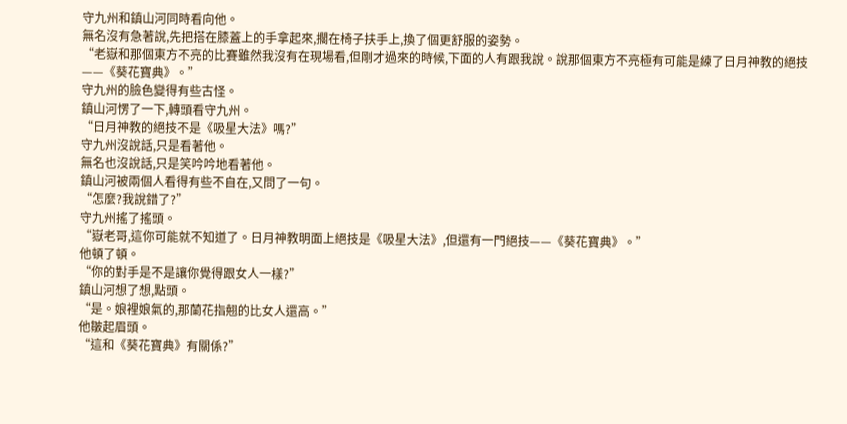守九州和鎮山河同時看向他。
無名沒有急著說,先把搭在膝蓋上的手拿起來,擱在椅子扶手上,換了個更舒服的姿勢。
“老嶽和那個東方不亮的比賽雖然我沒有在現場看,但剛才過來的時候,下面的人有跟我說。說那個東方不亮極有可能是練了日月神教的絕技——《葵花寶典》。”
守九州的臉色變得有些古怪。
鎮山河愣了一下,轉頭看守九州。
“日月神教的絕技不是《吸星大法》嗎?”
守九州沒說話,只是看著他。
無名也沒說話,只是笑吟吟地看著他。
鎮山河被兩個人看得有些不自在,又問了一句。
“怎麼?我說錯了?”
守九州搖了搖頭。
“嶽老哥,這你可能就不知道了。日月神教明面上絕技是《吸星大法》,但還有一門絕技——《葵花寶典》。”
他頓了頓。
“你的對手是不是讓你覺得跟女人一樣?”
鎮山河想了想,點頭。
“是。娘裡娘氣的,那蘭花指翹的比女人還高。”
他皺起眉頭。
“這和《葵花寶典》有關係?”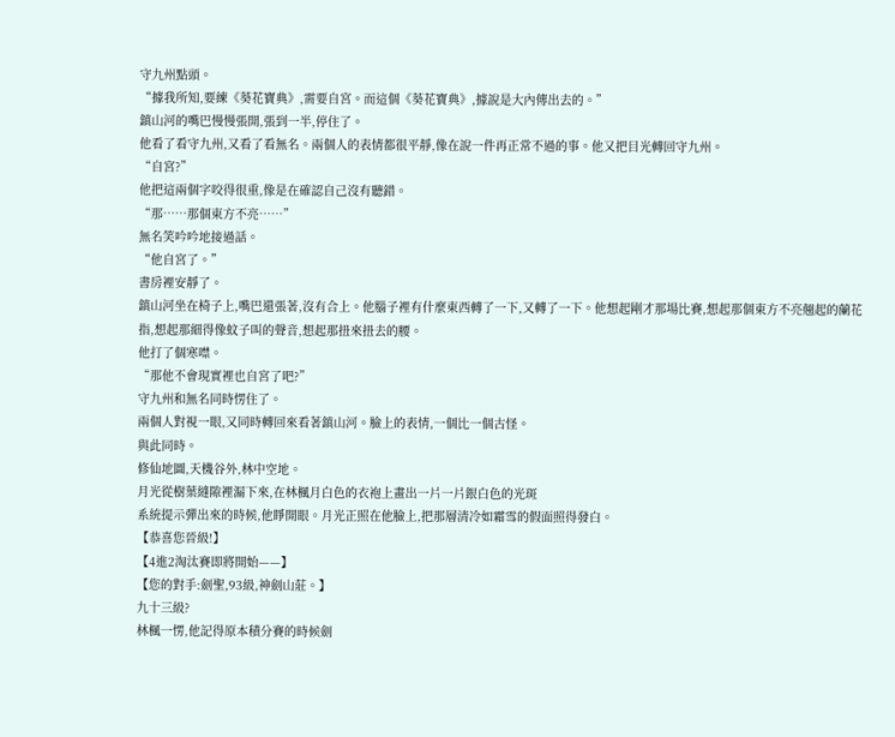守九州點頭。
“據我所知,要練《葵花寶典》,需要自宮。而這個《葵花寶典》,據說是大內傳出去的。”
鎮山河的嘴巴慢慢張開,張到一半,停住了。
他看了看守九州,又看了看無名。兩個人的表情都很平靜,像在說一件再正常不過的事。他又把目光轉回守九州。
“自宮?”
他把這兩個字咬得很重,像是在確認自己沒有聽錯。
“那……那個東方不亮……”
無名笑吟吟地接過話。
“他自宮了。”
書房裡安靜了。
鎮山河坐在椅子上,嘴巴還張著,沒有合上。他腦子裡有什麼東西轉了一下,又轉了一下。他想起剛才那場比賽,想起那個東方不亮翹起的蘭花指,想起那細得像蚊子叫的聲音,想起那扭來扭去的腰。
他打了個寒噤。
“那他不會現實裡也自宮了吧?”
守九州和無名同時愣住了。
兩個人對視一眼,又同時轉回來看著鎮山河。臉上的表情,一個比一個古怪。
與此同時。
修仙地圖,天機谷外,林中空地。
月光從樹葉縫隙裡漏下來,在林楓月白色的衣袍上畫出一片一片銀白色的光斑
系統提示彈出來的時候,他睜開眼。月光正照在他臉上,把那層清冷如霜雪的假面照得發白。
【恭喜您晉級!】
【4進2淘汰賽即將開始——】
【您的對手:劍聖,93級,神劍山莊。】
九十三級?
林楓一愣,他記得原本積分賽的時候劍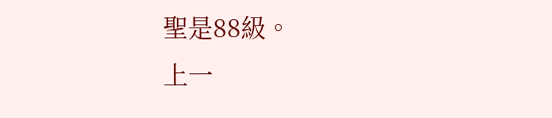聖是88級。
上一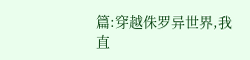篇:穿越侏罗异世界,我直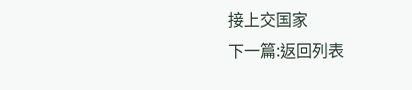接上交国家
下一篇:返回列表